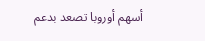أسهم أوروبا تصعد بدعم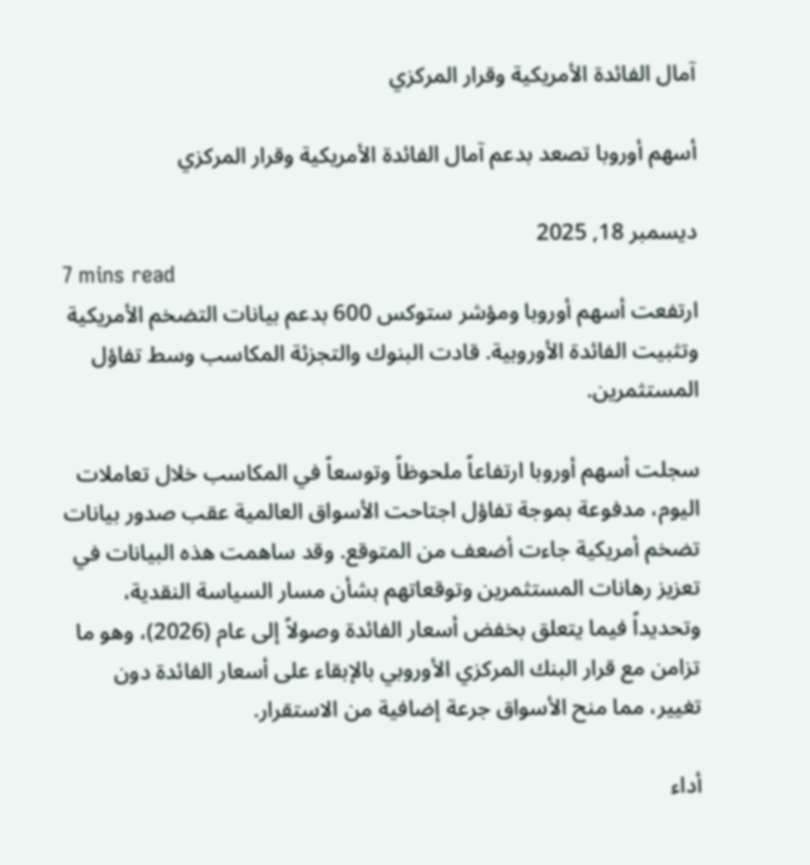آمال الفائدة الأمريكية وقرار المركزي

أسهم أوروبا تصعد بدعم آمال الفائدة الأمريكية وقرار المركزي

ديسمبر 18, 2025
7 mins read
ارتفعت أسهم أوروبا ومؤشر ستوكس 600 بدعم بيانات التضخم الأمريكية وتثبيت الفائدة الأوروبية. قادت البنوك والتجزئة المكاسب وسط تفاؤل المستثمرين.

سجلت أسهم أوروبا ارتفاعاً ملحوظاً وتوسعاً في المكاسب خلال تعاملات اليوم، مدفوعة بموجة تفاؤل اجتاحت الأسواق العالمية عقب صدور بيانات تضخم أمريكية جاءت أضعف من المتوقع. وقد ساهمت هذه البيانات في تعزيز رهانات المستثمرين وتوقعاتهم بشأن مسار السياسة النقدية، وتحديداً فيما يتعلق بخفض أسعار الفائدة وصولاً إلى عام (2026)، وهو ما تزامن مع قرار البنك المركزي الأوروبي بالإبقاء على أسعار الفائدة دون تغيير، مما منح الأسواق جرعة إضافية من الاستقرار.

أداء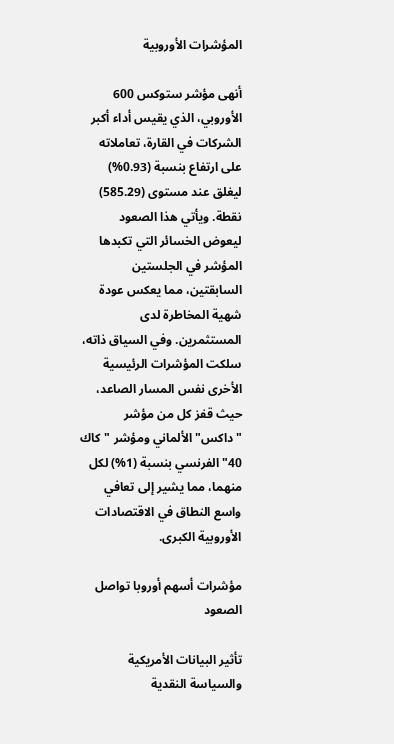المؤشرات الأوروبية

أنهى مؤشر ستوكس 600 الأوروبي، الذي يقيس أداء أكبر الشركات في القارة، تعاملاته على ارتفاع بنسبة (0.93%) ليغلق عند مستوى (585.29) نقطة. ويأتي هذا الصعود ليعوض الخسائر التي تكبدها المؤشر في الجلستين السابقتين، مما يعكس عودة شهية المخاطرة لدى المستثمرين. وفي السياق ذاته، سلكت المؤشرات الرئيسية الأخرى نفس المسار الصاعد، حيث قفز كل من مؤشر "داكس" الألماني ومؤشر "كاك 40" الفرنسي بنسبة (1%) لكل منهما، مما يشير إلى تعافي واسع النطاق في الاقتصادات الأوروبية الكبرى.

مؤشرات أسهم أوروبا تواصل الصعود

تأثير البيانات الأمريكية والسياسة النقدية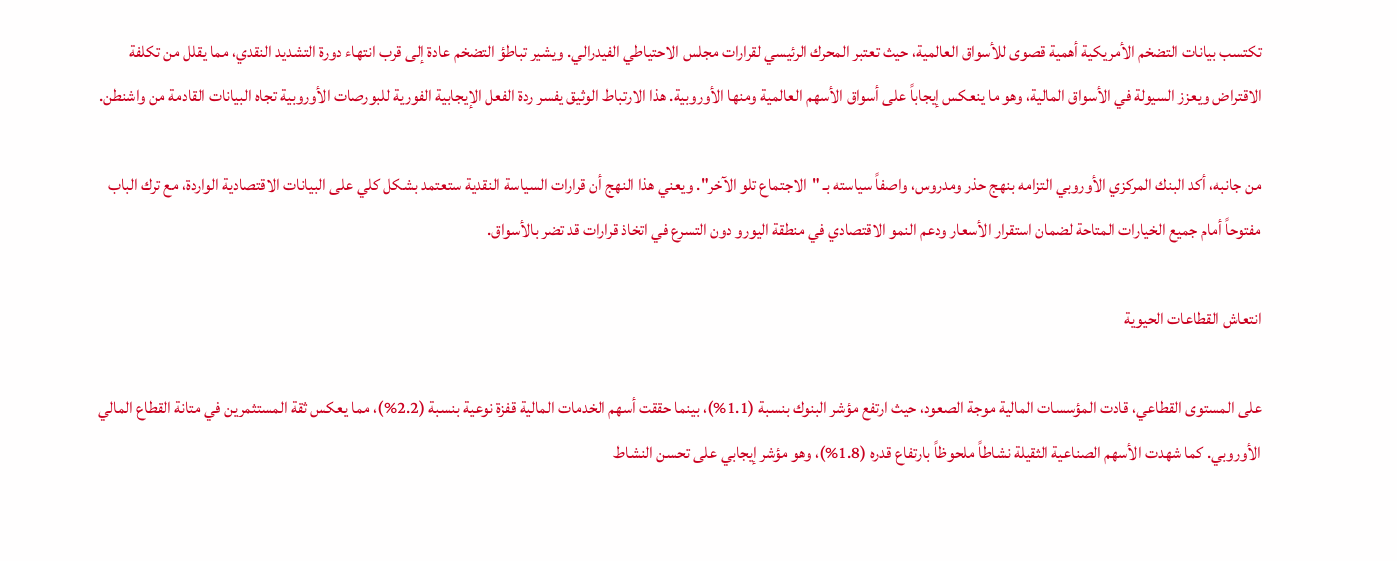تكتسب بيانات التضخم الأمريكية أهمية قصوى للأسواق العالمية، حيث تعتبر المحرك الرئيسي لقرارات مجلس الاحتياطي الفيدرالي. ويشير تباطؤ التضخم عادة إلى قرب انتهاء دورة التشديد النقدي، مما يقلل من تكلفة الاقتراض ويعزز السيولة في الأسواق المالية، وهو ما ينعكس إيجاباً على أسواق الأسهم العالمية ومنها الأوروبية. هذا الارتباط الوثيق يفسر ردة الفعل الإيجابية الفورية للبورصات الأوروبية تجاه البيانات القادمة من واشنطن.

من جانبه، أكد البنك المركزي الأوروبي التزامه بنهج حذر ومدروس، واصفاً سياسته بـ "الاجتماع تلو الآخر". ويعني هذا النهج أن قرارات السياسة النقدية ستعتمد بشكل كلي على البيانات الاقتصادية الواردة، مع ترك الباب مفتوحاً أمام جميع الخيارات المتاحة لضمان استقرار الأسعار ودعم النمو الاقتصادي في منطقة اليورو دون التسرع في اتخاذ قرارات قد تضر بالأسواق.

انتعاش القطاعات الحيوية

على المستوى القطاعي، قادت المؤسسات المالية موجة الصعود، حيث ارتفع مؤشر البنوك بنسبة (1.1%)، بينما حققت أسهم الخدمات المالية قفزة نوعية بنسبة (2.2%)، مما يعكس ثقة المستثمرين في متانة القطاع المالي الأوروبي. كما شهدت الأسهم الصناعية الثقيلة نشاطاً ملحوظاً بارتفاع قدره (1.8%)، وهو مؤشر إيجابي على تحسن النشاط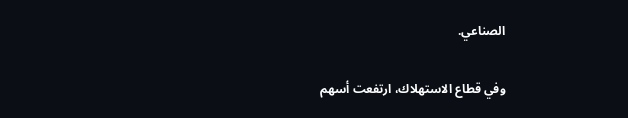الصناعي.

وفي قطاع الاستهلاك، ارتفعت أسهم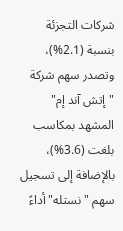شركات التجزئة بنسبة (2.1%)، وتصدر سهم شركة "إتش آند إم" المشهد بمكاسب بلغت (3.6%)، بالإضافة إلى تسجيل سهم "نستله" أداءً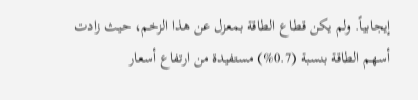إيجابياً. ولم يكن قطاع الطاقة بمعزل عن هذا الزخم، حيث زادت أسهم الطاقة بنسبة (0.7%) مستفيدة من ارتفاع أسعار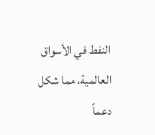النفط في الأسواق العالمية، مما شكل دعماً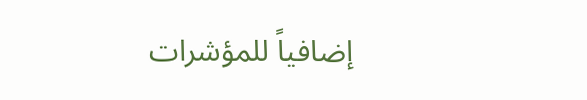إضافياً للمؤشرات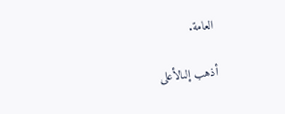العامة.

أذهب إلىالأعلى